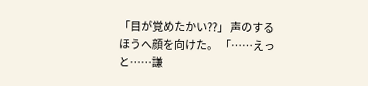「目が覚めたかい??」 声のするほうへ顔を向けた。 「……えっと……謙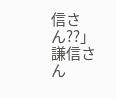信さん??」 謙信さん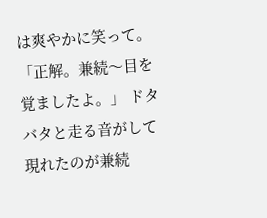は爽やかに笑って。 「正解。兼続〜目を覚ましたよ。」 ドタバタと走る音がして現れたのが兼続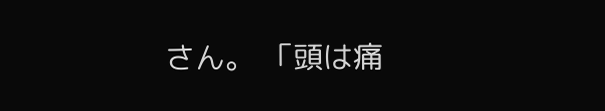さん。 「頭は痛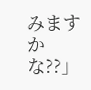みますかな??」